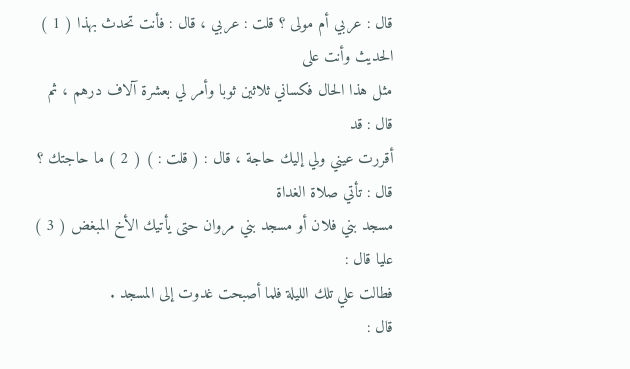قال : عربي أم مولى ؟ قلت : عربي ، قال : فأنت تحدث بهذا ( 1 ) الحديث وأنت على
مثل هذا الحال فكساني ثلاثين ثوبا وأمر لي بعشرة آلاف درهم ، ثم قال : قد
أقررت عيني ولي إليك حاجة ، قال : ( قلت : ) ( 2 ) ما حاجتك ؟ قال : تأتي صلاة الغداة
مسجد بني فلان أو مسجد بني مروان حتى يأتيك الأخ المبغض ( 3 ) عليا قال :
فطالت علي تلك الليلة فلما أصبحت غدوت إلى المسجد .
قال :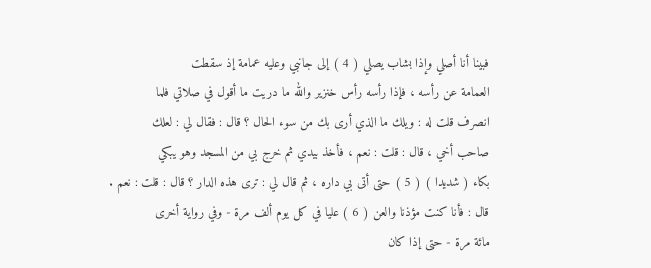فبينا أنا أصلي وإذا بشاب يصلي ( 4 ) إلى جانبي وعليه عمامة إذ سقطت
العمامة عن رأسه ، فإذا رأسه رأس خنزير والله ما دريت ما أقول في صلاتي فلما
انصرف قلت له : ويلك ما الذي أرى بك من سوء الحال ؟ قال : فقال لي : لعلك
صاحب أخي ، قال : قلت : نعم ، فأخذ بيدي ثم خرج بي من المسجد وهو يبكي
بكاء ( شديدا ) ( 5 ) حتى أتى بي داره ، ثم قال لي : ترى هذه الدار ؟ قال : قلت : نعم .
قال : فأنا كنت مؤذنا والعن ( 6 ) عليا في كل يوم ألف مرة - وفي رواية أخرى
مائة مرة - حتى إذا كان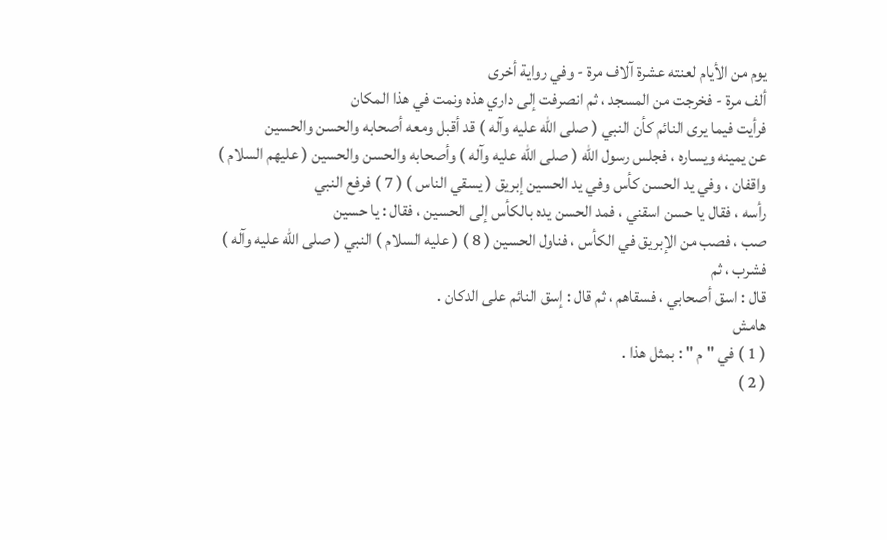يوم من الأيام لعنته عشرة آلاف مرة - وفي رواية أخرى
ألف مرة - فخرجت من المسجد ، ثم انصرفت إلى داري هذه ونمت في هذا المكان
فرأيت فيما يرى النائم كأن النبي ( صلى الله عليه وآله ) قد أقبل ومعه أصحابه والحسن والحسين
عن يمينه ويساره ، فجلس رسول الله ( صلى الله عليه وآله ) وأصحابه والحسن والحسين ( عليهم السلام )
واقفان ، وفي يد الحسن كأس وفي يد الحسين إبريق ( يسقي الناس ) ( 7 ) فرفع النبي
رأسه ، فقال يا حسن اسقني ، فمد الحسن يده بالكأس إلى الحسين ، فقال : يا حسين
صب ، فصب من الإبريق في الكأس ، فناول الحسين ( 8 ) ( عليه السلام ) النبي ( صلى الله عليه وآله ) فشرب ، ثم
قال : اسق أصحابي ، فسقاهم ، ثم قال : إسق النائم على الدكان .
هامش
( 1 ) في " م " : بمثل هذا .
( 2 )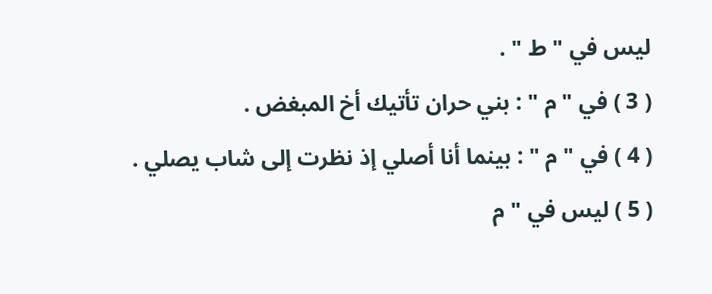ليس في " ط " .
( 3 ) في " م " : بني حران تأتيك أخ المبغض .
( 4 ) في " م " : بينما أنا أصلي إذ نظرت إلى شاب يصلي .
( 5 ) ليس في " م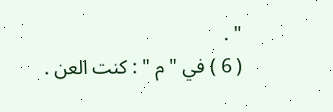" .
( 6 ) في " م " : كنت العن .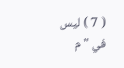( 7 ) ليس في " م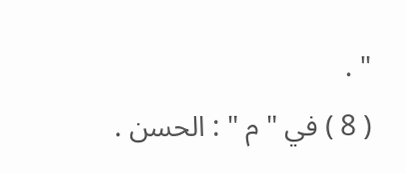" .
( 8 ) في " م " : الحسن .